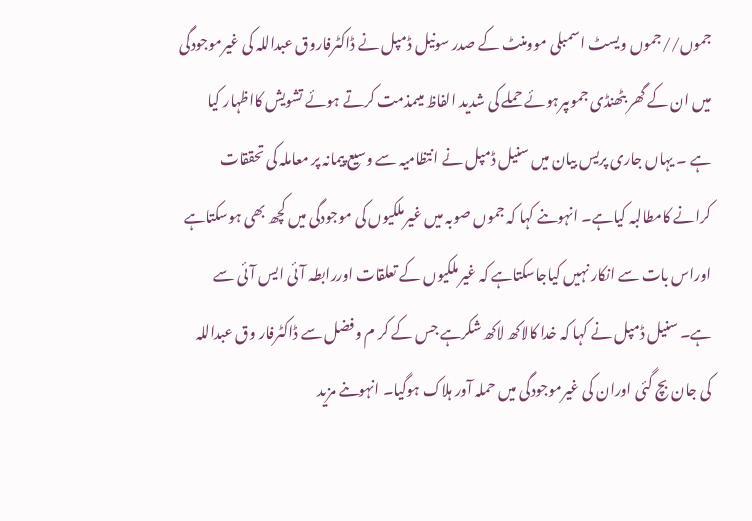جموں//جموں ویسٹ اسمبلی موومنٹ کے صدر سونیل ڈمپل نے ڈاکٹرفاروق عبداللہ کی غیرموجودگی میں ان کے گھر بٹھنڈی جموںپرہوئے حملے کی شدید الفاظ میںمذمت کرتے ہوئے تشویش کااظہار کیا ہے ۔ یہاں جاری پریس بیان میں سنیل ڈمپل نے انتظامیہ سے وسیع پیمانہ پر معاملہ کی تحققات کرانے کامطالبہ کیاہے۔ انہوںنے کہا کہ جموں صوبہ میں غیرملکیوں کی موجودگی میں کچھ بھی ہوسکتاہے اوراس بات سے انکار نہیں کیاجاسکتاہے کہ غیرملکیوں کے تعلقات اوررابطہ آئی ایس آ ئی سے ہے۔ سنیل ڈمپل نے کہا کہ خدا کالاکھ لاکھ شکرہے جس کے کر م وفضل سے ڈاکٹرفار وق عبداللہ کی جان بچ گئی اوران کی غیرموجودگی میں حملہ آور ہلاک ہوگیا۔ انہوںنے مزید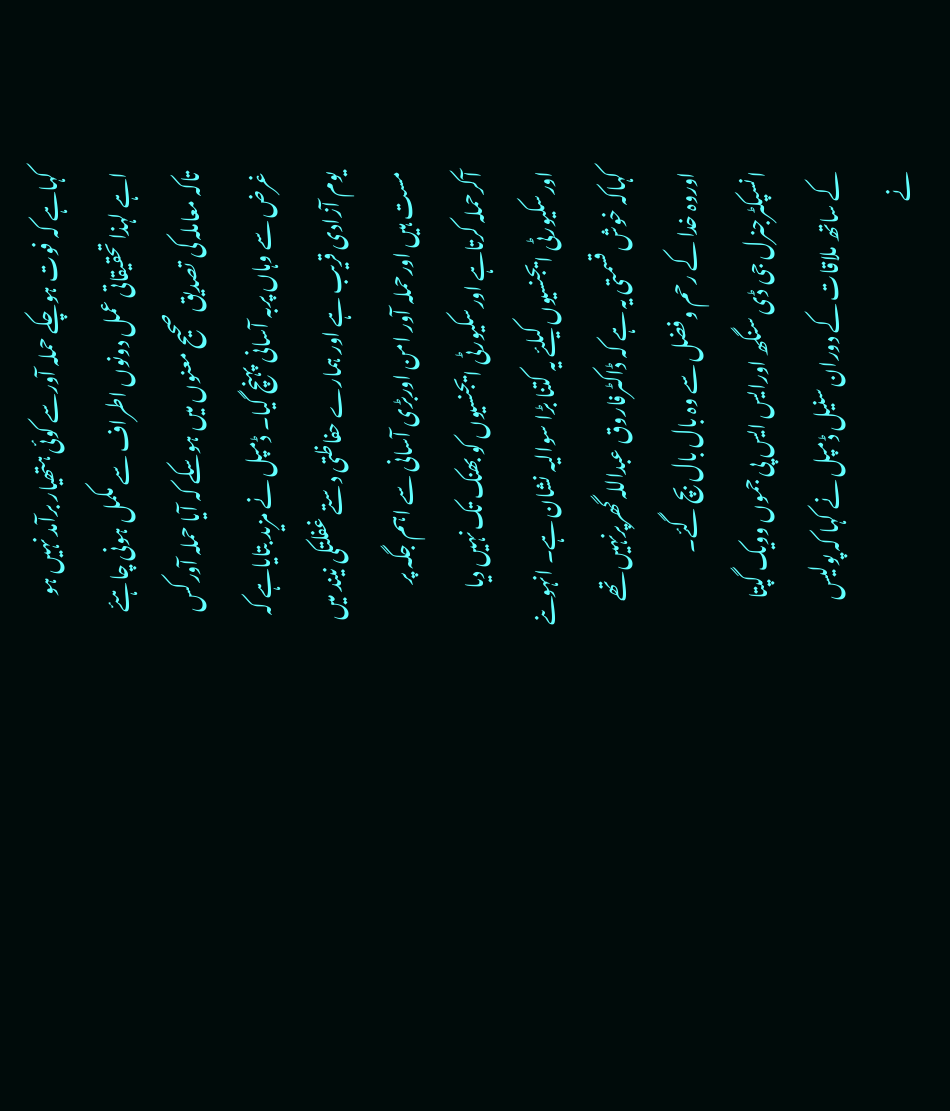کہاہے کہ فوت ہوچکے حملہ آورسے کوئی ہتھیار برآمد نہیں ہو اہے لہذا تحقیقاتی عمل دونوں اطراف سے مکمل ہونی چاہئے تاکہ معاملہ کی تصدیق صحیح معنوں میں ہوسکے کہ آیا حملہ آورکس غرض سے وہاں پربہ آسانی پہنچ گیا۔ ڈمپل نے مزید بتایاہے کہ یوم آزادی قریب ہے اور ہمارے حفاظتی دستے غفلتکی نیند میں مست ہیں اورحملہ آور امن اوربڑی آسانی سے اہم جگہ پر آکرحملہ کرتاہے اورسکیورٹی ایجنسیوں کو بھنک تک نہیں دیا اورسکیورٹی ایجنسیوں کیلئے یہ کتنا بڑا سوالیہ نشان ہے۔ انہوںنے کہاکہ خوش قسمتی یہ ہے کہ ڈاکٹرفاروق عبداللہ گھرپرنہیں تھے اوروہ خدا کے رحم وفضل سے وہ بال بال بچ گئے۔ انسپکٹرجنرل جی ڈی سنگھ اورایس ایس پی جموں وویک گپتا کے ساتھ ملاقات کے دوران سنیل ڈمپل نے کہا کہ پولیس نے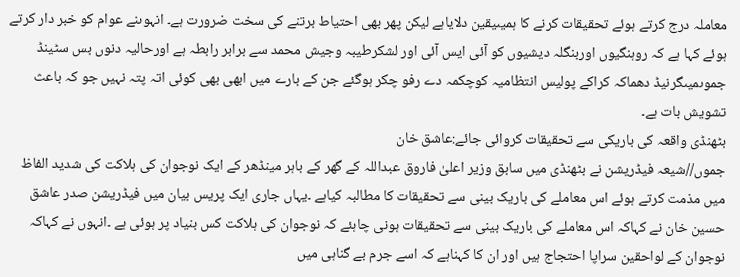معاملہ درج کرتے ہوئے تحقیقات کرنے کا ہمیںیقین دلایاہے لیکن پھر بھی احتیاط برتنے کی سخت ضرورت ہے۔ انہوںنے عوام کو خبر دار کرتے ہوئے کہا ہے کہ روہنگیوں اوربنگلہ دیشیوں کو آئی ایس آئی اور لشکرطیبہ وجیش محمد سے برابر رابطہ ہے اورحالیہ دنوں بس سٹینڈ جموںمیںگرنیڈ دھماکہ کراکے پولیس انتظامیہ کوچکمہ دے رفو چکر ہوگئے جن کے بارے میں ابھی بھی کوئی اتہ پتہ نہیں جو کہ باعث تشویش بات ہے۔
بٹھنڈی واقعہ کی باریکی سے تحقیقات کروائی جائے:عاشق خان
جموں//شیعہ فیڈریشن نے بٹھنڈی میں سابق وزیر اعلیٰ فاروق عبداللہ کے گھر کے باہر مینڈھر کے ایک نوجوان کی ہلاکت کی شدید الفاظ میں مذمت کرتے ہوئے اس معاملے کی باریک بینی سے تحقیقات کا مطالبہ کیاہے ۔یہاں جاری ایک پریس بیان میں فیڈریشن صدر عاشق حسین خان نے کہاکہ اس معاملے کی باریک بینی سے تحقیقات ہونی چاہئے کہ نوجوان کی ہلاکت کس بنیاد پر ہوئی ہے ۔انہوں نے کہاکہ نوجوان کے لواحقین سراپا احتجاج ہیں اور ان کا کہناہے کہ اسے جرم بے گناہی میں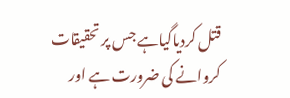قتل کردیاگیاہے جس پر تحقیقات کروانے کی ضرورت ہے اور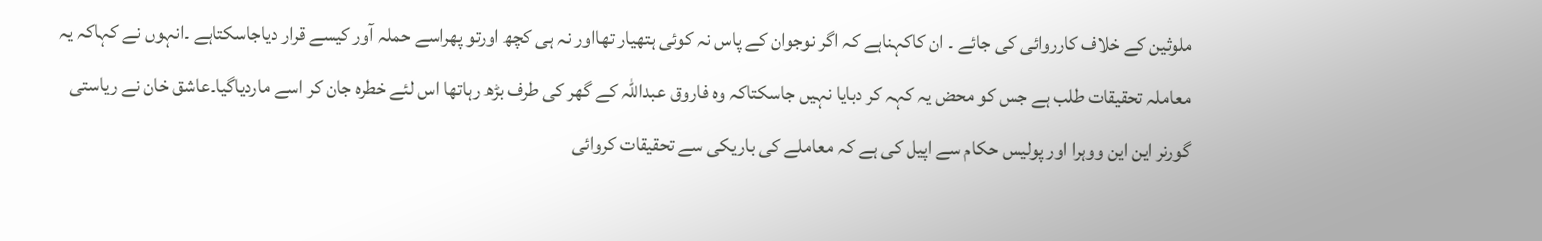ملوثین کے خلاف کارروائی کی جائے ۔ ان کاکہناہے کہ اگر نوجوان کے پاس نہ کوئی ہتھیار تھااور نہ ہی کچھ اورتو پھراسے حملہ آور کیسے قرار دیاجاسکتاہے ۔انہوں نے کہاکہ یہ معاملہ تحقیقات طلب ہے جس کو محض یہ کہہ کر دبایا نہیں جاسکتاکہ وہ فاروق عبداللہ کے گھر کی طرف بڑھ رہاتھا اس لئے خطرہ جان کر اسے ماردیاگیا۔عاشق خان نے ریاستی گورنر این این ووہرا اور پولیس حکام سے اپیل کی ہے کہ معاملے کی باریکی سے تحقیقات کروائی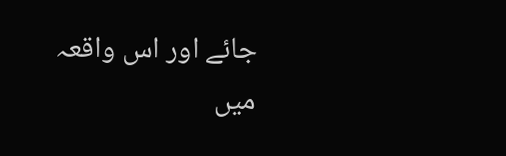جائے اور اس واقعہ میں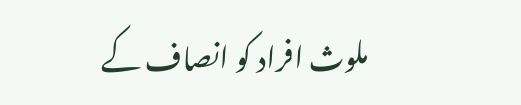ملوث افراد کو انصاف کے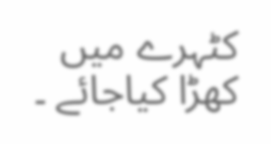کٹہرے میں کھڑا کیاجائے ۔